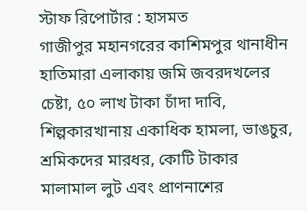স্টাফ রিপোর্টার : হাসমত
গাজীপুর মহানগরের কাশিমপুর থানাধীন হাতিমারা এলাকায় জমি জবরদখলের চেষ্টা, ৫০ লাখ টাকা চাঁদা দাবি, শিল্পকারখানায় একাধিক হামলা, ভাঙচুর, শ্রমিকদের মারধর, কোটি টাকার মালামাল লুট এবং প্রাণনাশের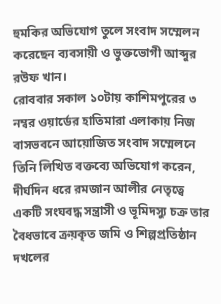হুমকির অভিযোগ তুলে সংবাদ সম্মেলন করেছেন ব্যবসায়ী ও ভুক্তভোগী আব্দুর রউফ খান।
রোববার সকাল ১০টায় কাশিমপুরের ৩ নম্বর ওয়ার্ডের হাতিমারা এলাকায় নিজ বাসভবনে আয়োজিত সংবাদ সম্মেলনে তিনি লিখিত বক্তব্যে অভিযোগ করেন, দীর্ঘদিন ধরে রমজান আলীর নেতৃত্বে একটি সংঘবদ্ধ সন্ত্রাসী ও ভূমিদস্যু চক্র তার বৈধভাবে ক্রয়কৃত জমি ও শিল্পপ্রতিষ্ঠান দখলের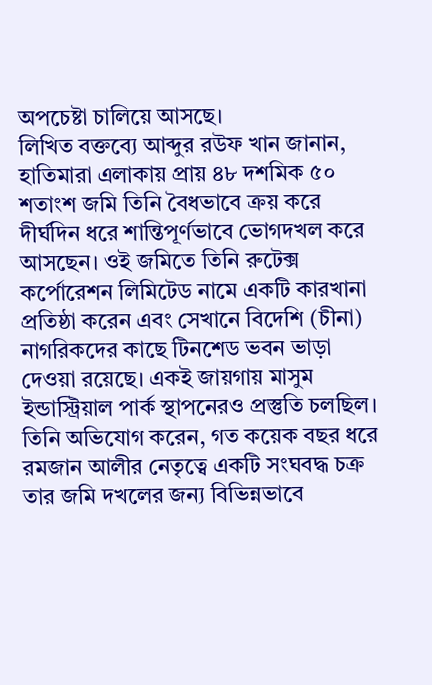অপচেষ্টা চালিয়ে আসছে।
লিখিত বক্তব্যে আব্দুর রউফ খান জানান, হাতিমারা এলাকায় প্রায় ৪৮ দশমিক ৫০ শতাংশ জমি তিনি বৈধভাবে ক্রয় করে দীর্ঘদিন ধরে শান্তিপূর্ণভাবে ভোগদখল করে আসছেন। ওই জমিতে তিনি রুটেক্স কর্পোরেশন লিমিটেড নামে একটি কারখানা প্রতিষ্ঠা করেন এবং সেখানে বিদেশি (চীনা) নাগরিকদের কাছে টিনশেড ভবন ভাড়া দেওয়া রয়েছে। একই জায়গায় মাসুম ইন্ডাস্ট্রিয়াল পার্ক স্থাপনেরও প্রস্তুতি চলছিল।
তিনি অভিযোগ করেন, গত কয়েক বছর ধরে রমজান আলীর নেতৃত্বে একটি সংঘবদ্ধ চক্র তার জমি দখলের জন্য বিভিন্নভাবে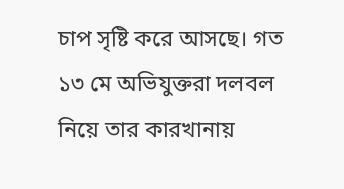চাপ সৃষ্টি করে আসছে। গত ১৩ মে অভিযুক্তরা দলবল নিয়ে তার কারখানায়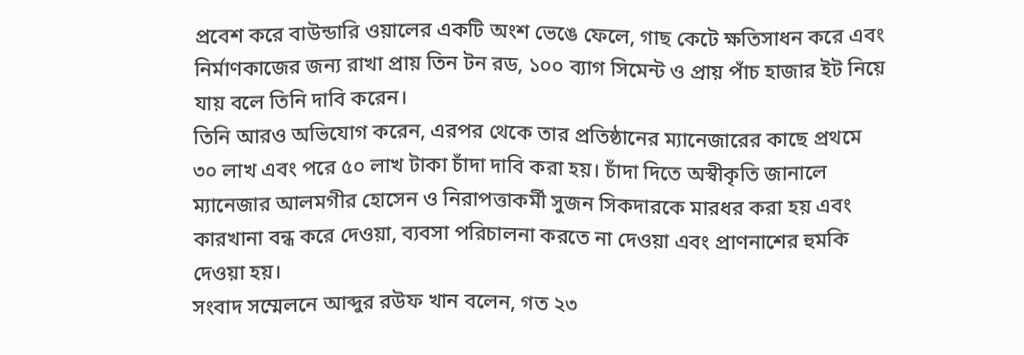প্রবেশ করে বাউন্ডারি ওয়ালের একটি অংশ ভেঙে ফেলে, গাছ কেটে ক্ষতিসাধন করে এবং নির্মাণকাজের জন্য রাখা প্রায় তিন টন রড, ১০০ ব্যাগ সিমেন্ট ও প্রায় পাঁচ হাজার ইট নিয়ে যায় বলে তিনি দাবি করেন।
তিনি আরও অভিযোগ করেন, এরপর থেকে তার প্রতিষ্ঠানের ম্যানেজারের কাছে প্রথমে ৩০ লাখ এবং পরে ৫০ লাখ টাকা চাঁদা দাবি করা হয়। চাঁদা দিতে অস্বীকৃতি জানালে ম্যানেজার আলমগীর হোসেন ও নিরাপত্তাকর্মী সুজন সিকদারকে মারধর করা হয় এবং কারখানা বন্ধ করে দেওয়া, ব্যবসা পরিচালনা করতে না দেওয়া এবং প্রাণনাশের হুমকি দেওয়া হয়।
সংবাদ সম্মেলনে আব্দুর রউফ খান বলেন, গত ২৩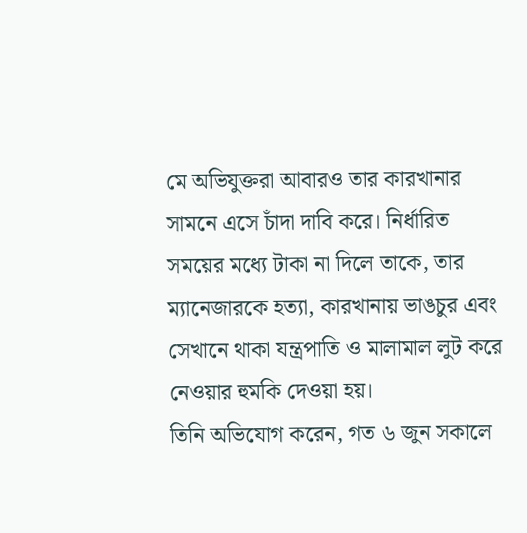মে অভিযুক্তরা আবারও তার কারখানার সামনে এসে চাঁদা দাবি করে। নির্ধারিত সময়ের মধ্যে টাকা না দিলে তাকে, তার ম্যানেজারকে হত্যা, কারখানায় ভাঙচুর এবং সেখানে থাকা যন্ত্রপাতি ও মালামাল লুট করে নেওয়ার হুমকি দেওয়া হয়।
তিনি অভিযোগ করেন, গত ৬ জুন সকালে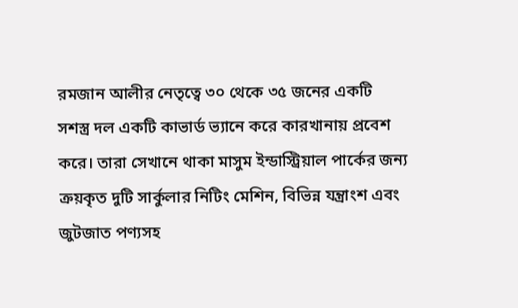রমজান আলীর নেতৃত্বে ৩০ থেকে ৩৫ জনের একটি সশস্ত্র দল একটি কাভার্ড ভ্যানে করে কারখানায় প্রবেশ করে। তারা সেখানে থাকা মাসুম ইন্ডাস্ট্রিয়াল পার্কের জন্য ক্রয়কৃত দুটি সার্কুলার নিটিং মেশিন, বিভিন্ন যন্ত্রাংশ এবং জুটজাত পণ্যসহ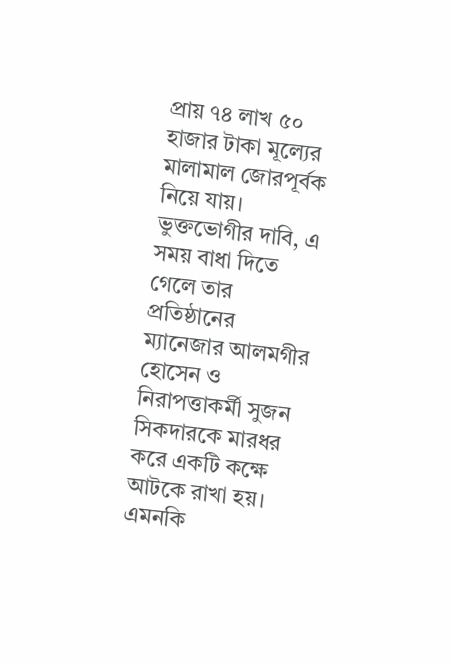প্রায় ৭৪ লাখ ৫০ হাজার টাকা মূল্যের মালামাল জোরপূর্বক নিয়ে যায়।
ভুক্তভোগীর দাবি, এ সময় বাধা দিতে গেলে তার প্রতিষ্ঠানের ম্যানেজার আলমগীর হোসেন ও নিরাপত্তাকর্মী সুজন সিকদারকে মারধর করে একটি কক্ষে আটকে রাখা হয়। এমনকি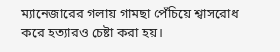ম্যানেজারের গলায় গামছা পেঁচিয়ে শ্বাসরোধ করে হত্যারও চেষ্টা করা হয়।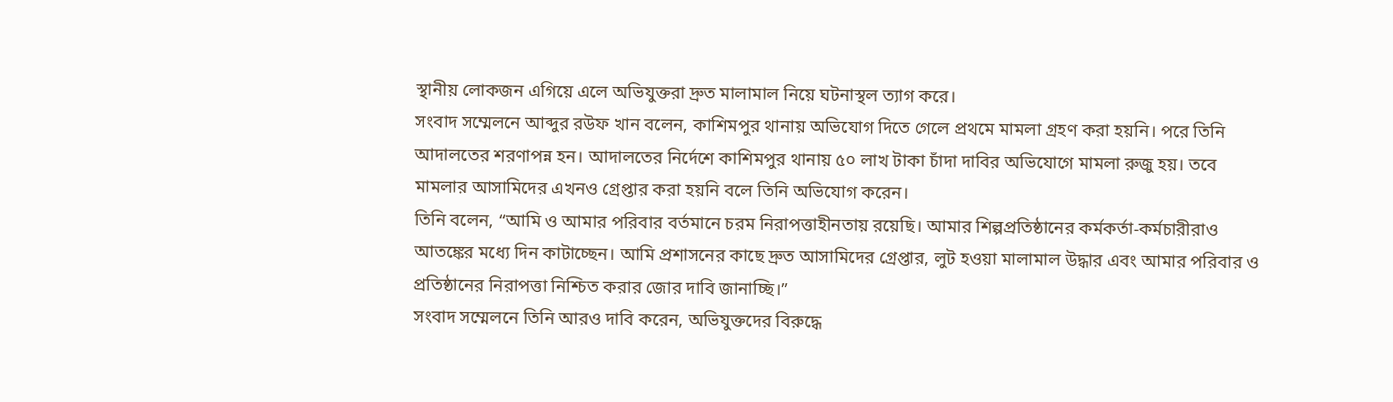স্থানীয় লোকজন এগিয়ে এলে অভিযুক্তরা দ্রুত মালামাল নিয়ে ঘটনাস্থল ত্যাগ করে।
সংবাদ সম্মেলনে আব্দুর রউফ খান বলেন, কাশিমপুর থানায় অভিযোগ দিতে গেলে প্রথমে মামলা গ্রহণ করা হয়নি। পরে তিনি আদালতের শরণাপন্ন হন। আদালতের নির্দেশে কাশিমপুর থানায় ৫০ লাখ টাকা চাঁদা দাবির অভিযোগে মামলা রুজু হয়। তবে মামলার আসামিদের এখনও গ্রেপ্তার করা হয়নি বলে তিনি অভিযোগ করেন।
তিনি বলেন, “আমি ও আমার পরিবার বর্তমানে চরম নিরাপত্তাহীনতায় রয়েছি। আমার শিল্পপ্রতিষ্ঠানের কর্মকর্তা-কর্মচারীরাও আতঙ্কের মধ্যে দিন কাটাচ্ছেন। আমি প্রশাসনের কাছে দ্রুত আসামিদের গ্রেপ্তার, লুট হওয়া মালামাল উদ্ধার এবং আমার পরিবার ও প্রতিষ্ঠানের নিরাপত্তা নিশ্চিত করার জোর দাবি জানাচ্ছি।”
সংবাদ সম্মেলনে তিনি আরও দাবি করেন, অভিযুক্তদের বিরুদ্ধে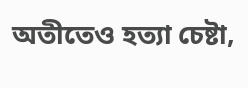অতীতেও হত্যা চেষ্টা,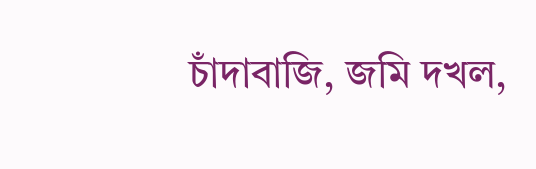চাঁদাবাজি, জমি দখল,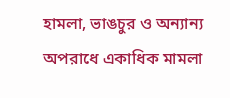হামলা, ভাঙচুর ও অন্যান্য অপরাধে একাধিক মামলা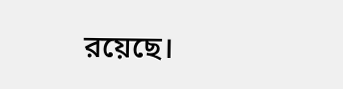রয়েছে।